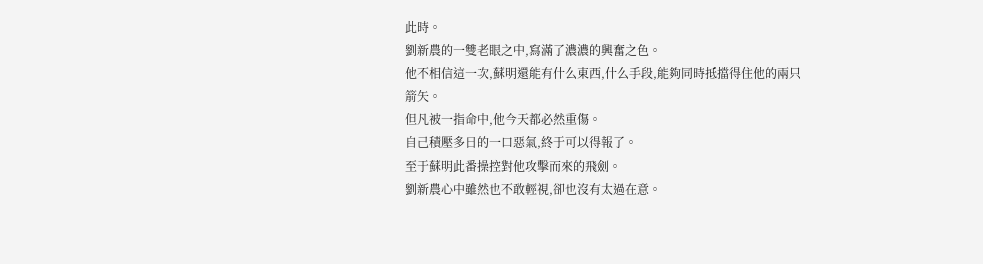此時。
劉新農的一雙老眼之中,寫滿了濃濃的興奮之色。
他不相信這一次,蘇明還能有什么東西,什么手段,能夠同時抵擋得住他的兩只箭矢。
但凡被一指命中,他今天都必然重傷。
自己積壓多日的一口惡氣,終于可以得報了。
至于蘇明此番操控對他攻擊而來的飛劍。
劉新農心中雖然也不敢輕視,卻也沒有太過在意。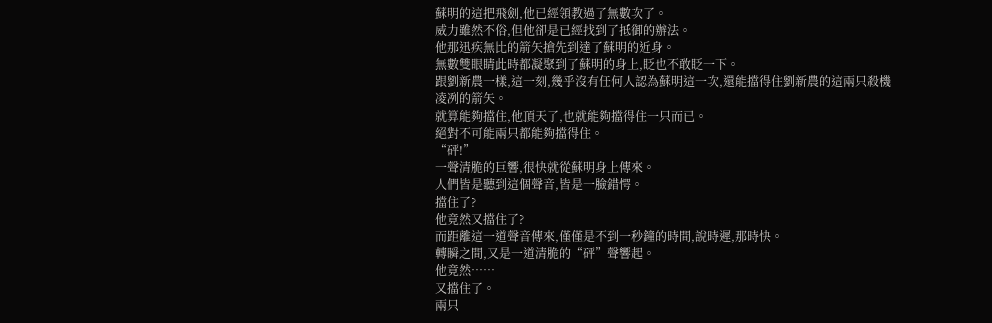蘇明的這把飛劍,他已經領教過了無數次了。
威力雖然不俗,但他卻是已經找到了抵御的辦法。
他那迅疾無比的箭矢搶先到達了蘇明的近身。
無數雙眼睛此時都凝聚到了蘇明的身上,眨也不敢眨一下。
跟劉新農一樣,這一刻,幾乎沒有任何人認為蘇明這一次,還能擋得住劉新農的這兩只殺機凌冽的箭矢。
就算能夠擋住,他頂天了,也就能夠擋得住一只而已。
絕對不可能兩只都能夠擋得住。
“砰!”
一聲清脆的巨響,很快就從蘇明身上傳來。
人們皆是聽到這個聲音,皆是一臉錯愕。
擋住了?
他竟然又擋住了?
而距離這一道聲音傳來,僅僅是不到一秒鐘的時間,說時遲,那時快。
轉瞬之間,又是一道清脆的“砰”聲響起。
他竟然……
又擋住了。
兩只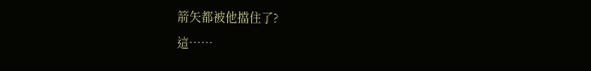箭矢都被他擋住了?
這……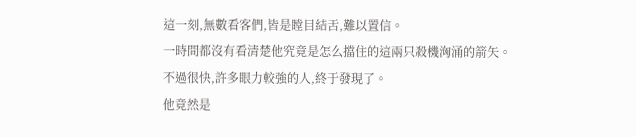這一刻,無數看客們,皆是瞠目結舌,難以置信。
一時間都沒有看清楚他究竟是怎么擋住的這兩只殺機洶涌的箭矢。
不過很快,許多眼力較強的人,終于發現了。
他竟然是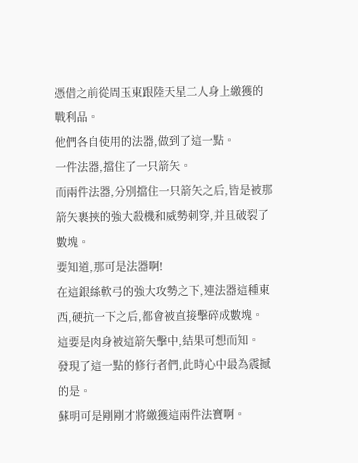憑借之前從周玉東跟陸天星二人身上繳獲的戰利品。
他們各自使用的法器,做到了這一點。
一件法器,擋住了一只箭矢。
而兩件法器,分別擋住一只箭矢之后,皆是被那箭矢裹挾的強大殺機和威勢刺穿,并且破裂了數塊。
要知道,那可是法器啊!
在這銀絲軟弓的強大攻勢之下,連法器這種東西,硬抗一下之后,都會被直接擊碎成數塊。
這要是肉身被這箭矢擊中,結果可想而知。
發現了這一點的修行者們,此時心中最為震撼的是。
蘇明可是剛剛才將繳獲這兩件法寶啊。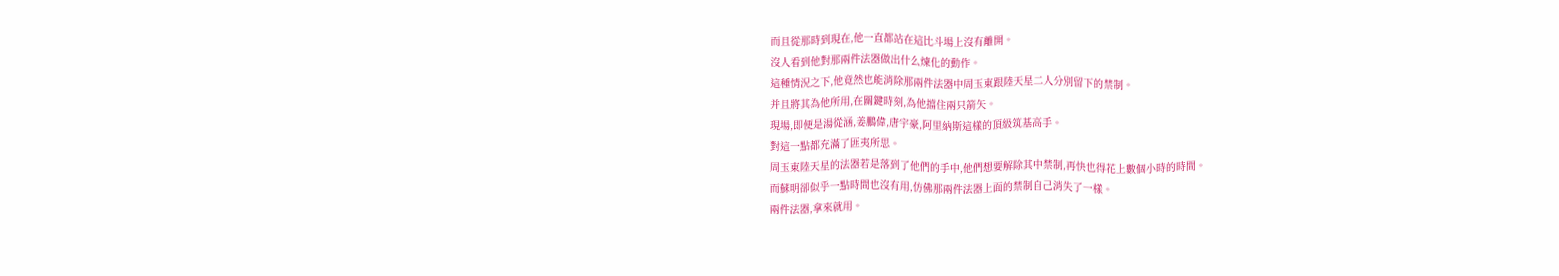而且從那時到現在,他一直都站在這比斗場上沒有離開。
沒人看到他對那兩件法器做出什么煉化的動作。
這種情況之下,他竟然也能消除那兩件法器中周玉東跟陸天星二人分別留下的禁制。
并且將其為他所用,在關鍵時刻,為他擋住兩只箭矢。
現場,即便是湯從涵,姜鵬偉,唐宇豪,阿里納斯這樣的頂級筑基高手。
對這一點都充滿了匪夷所思。
周玉東陸天星的法器若是落到了他們的手中,他們想要解除其中禁制,再快也得花上數個小時的時間。
而蘇明卻似乎一點時間也沒有用,仿佛那兩件法器上面的禁制自己消失了一樣。
兩件法器,拿來就用。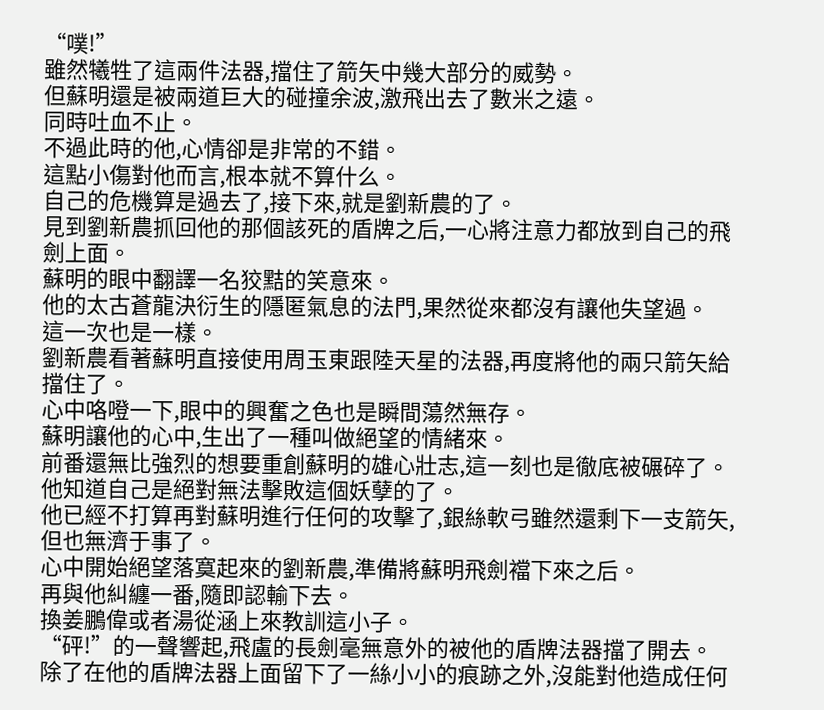“噗!”
雖然犧牲了這兩件法器,擋住了箭矢中幾大部分的威勢。
但蘇明還是被兩道巨大的碰撞余波,激飛出去了數米之遠。
同時吐血不止。
不過此時的他,心情卻是非常的不錯。
這點小傷對他而言,根本就不算什么。
自己的危機算是過去了,接下來,就是劉新農的了。
見到劉新農抓回他的那個該死的盾牌之后,一心將注意力都放到自己的飛劍上面。
蘇明的眼中翻譯一名狡黠的笑意來。
他的太古蒼龍決衍生的隱匿氣息的法門,果然從來都沒有讓他失望過。
這一次也是一樣。
劉新農看著蘇明直接使用周玉東跟陸天星的法器,再度將他的兩只箭矢給擋住了。
心中咯噔一下,眼中的興奮之色也是瞬間蕩然無存。
蘇明讓他的心中,生出了一種叫做絕望的情緒來。
前番還無比強烈的想要重創蘇明的雄心壯志,這一刻也是徹底被碾碎了。
他知道自己是絕對無法擊敗這個妖孽的了。
他已經不打算再對蘇明進行任何的攻擊了,銀絲軟弓雖然還剩下一支箭矢,但也無濟于事了。
心中開始絕望落寞起來的劉新農,準備將蘇明飛劍襠下來之后。
再與他糾纏一番,隨即認輸下去。
換姜鵬偉或者湯從涵上來教訓這小子。
“砰!”的一聲響起,飛盧的長劍毫無意外的被他的盾牌法器擋了開去。
除了在他的盾牌法器上面留下了一絲小小的痕跡之外,沒能對他造成任何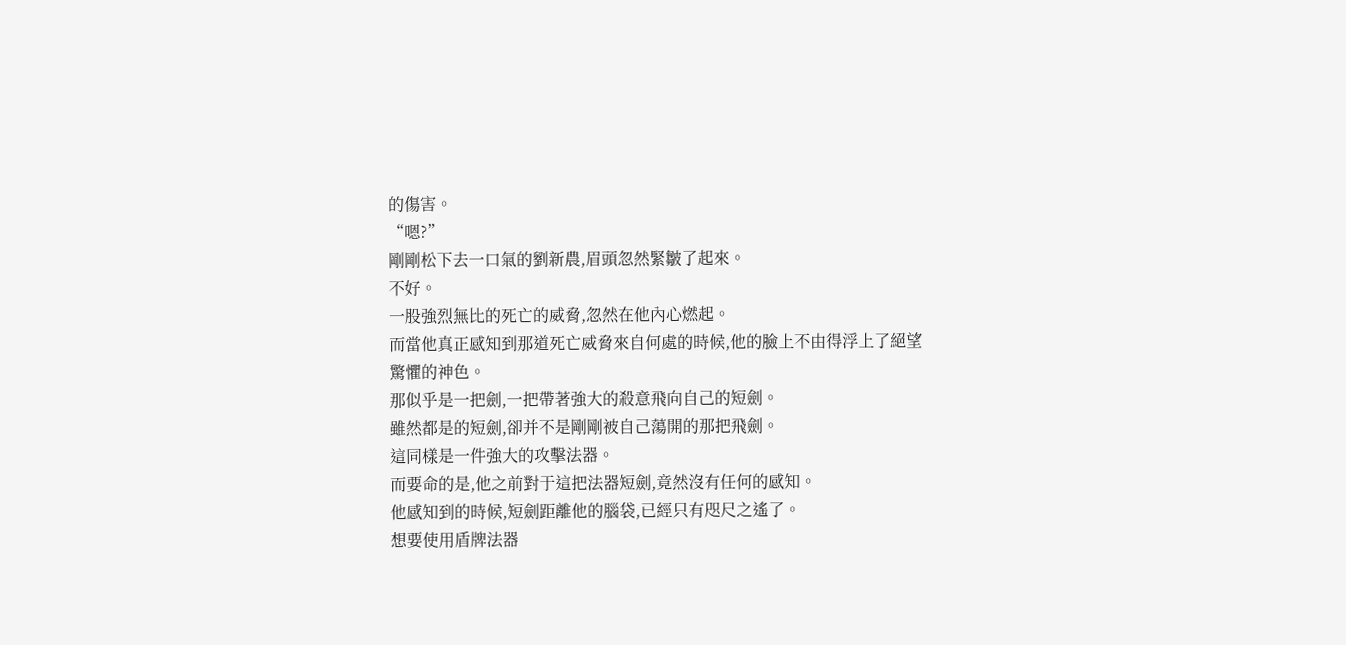的傷害。
“嗯?”
剛剛松下去一口氣的劉新農,眉頭忽然緊皺了起來。
不好。
一股強烈無比的死亡的威脅,忽然在他內心燃起。
而當他真正感知到那道死亡威脅來自何處的時候,他的臉上不由得浮上了絕望驚懼的神色。
那似乎是一把劍,一把帶著強大的殺意飛向自己的短劍。
雖然都是的短劍,卻并不是剛剛被自己蕩開的那把飛劍。
這同樣是一件強大的攻擊法器。
而要命的是,他之前對于這把法器短劍,竟然沒有任何的感知。
他感知到的時候,短劍距離他的腦袋,已經只有咫尺之遙了。
想要使用盾牌法器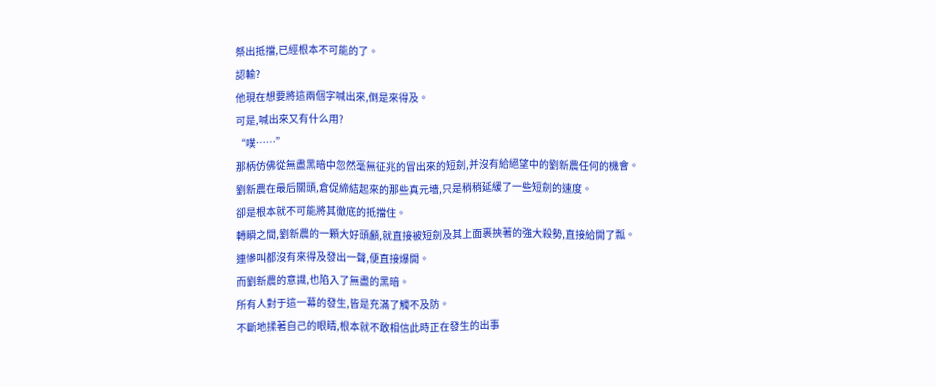祭出抵擋,已經根本不可能的了。
認輸?
他現在想要將這兩個字喊出來,倒是來得及。
可是,喊出來又有什么用?
“噗……”
那柄仿佛從無盡黑暗中忽然毫無征兆的冒出來的短劍,并沒有給絕望中的劉新農任何的機會。
劉新農在最后關頭,倉促締結起來的那些真元墻,只是稍稍延緩了一些短劍的速度。
卻是根本就不可能將其徹底的抵擋住。
轉瞬之間,劉新農的一顆大好頭顱,就直接被短劍及其上面裹挾著的強大殺勢,直接給開了瓢。
連慘叫都沒有來得及發出一聲,便直接爆開。
而劉新農的意識,也陷入了無盡的黑暗。
所有人對于這一幕的發生,皆是充滿了觸不及防。
不斷地揉著自己的眼睛,根本就不敢相信此時正在發生的出事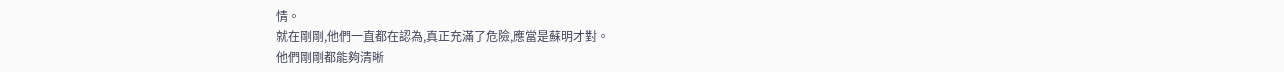情。
就在剛剛,他們一直都在認為,真正充滿了危險,應當是蘇明才對。
他們剛剛都能夠清晰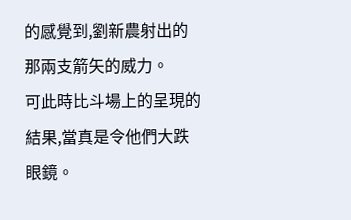的感覺到,劉新農射出的那兩支箭矢的威力。
可此時比斗場上的呈現的結果,當真是令他們大跌眼鏡。